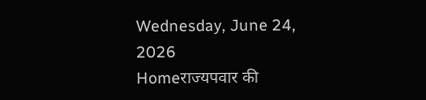Wednesday, June 24, 2026
Homeराज्यपवार की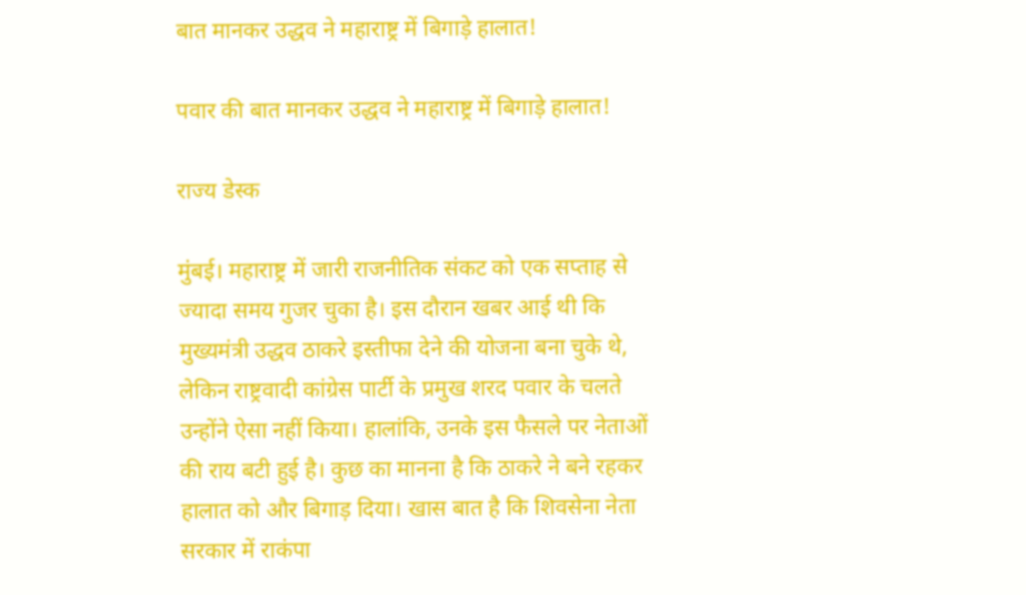बात मानकर उद्धव ने महाराष्ट्र में बिगाड़े हालात!

पवार की बात मानकर उद्धव ने महाराष्ट्र में बिगाड़े हालात!

राज्य डेस्क

मुंबई। महाराष्ट्र में जारी राजनीतिक संकट को एक सप्ताह से ज्यादा समय गुजर चुका है। इस दौरान खबर आई थी कि मुख्यमंत्री उद्धव ठाकरे इस्तीफा देने की योजना बना चुके थे, लेकिन राष्ट्रवादी कांग्रेस पार्टी के प्रमुख शरद पवार के चलते उन्होंने ऐसा नहीं किया। हालांकि, उनके इस फैसले पर नेताओं की राय बटी हुई है। कुछ का मानना है कि ठाकरे ने बने रहकर हालात को और बिगाड़ दिया। खास बात है कि शिवसेना नेता सरकार में राकंपा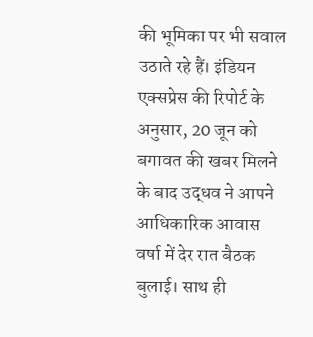की भूमिका पर भी सवाल उठाते रहे हैं। इंडियन एक्सप्रेस की रिपोर्ट के अनुसार, 20 जून को बगावत की खबर मिलने के बाद उद्धव ने आपने आधिकारिक आवास वर्षा में देर रात बैठक बुलाई। साथ ही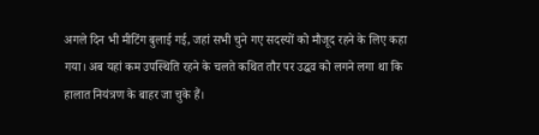अगले दिन भी मीटिंग बुलाई गई, जहां सभी चुने गए सदस्यों को मौजूद रहने के लिए कहा गया। अब यहां कम उपस्थिति रहने के चलते कथित तौर पर उद्धव को लगने लगा था कि हालात नियंत्रण के बाहर जा चुके हैं।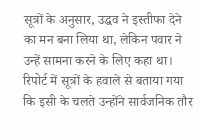सूत्रों के अनुसार, उद्धव ने इस्तीफा देने का मन बना लिया था, लेकिन पवार ने उन्हें सामना करने के लिए कहा था। रिपोर्ट में सूत्रों के हवाले से बताया गया कि इसी के चलते उन्होंने सार्वजनिक तौर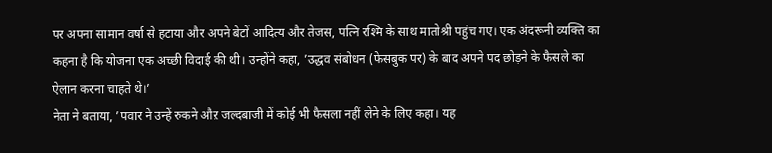पर अपना सामान वर्षा से हटाया और अपने बेटों आदित्य और तेजस, पत्नि रश्मि के साथ मातोश्री पहुंच गए। एक अंदरूनी व्यक्ति का कहना है कि योजना एक अच्छी विदाई की थी। उन्होंने कहा, ’उद्धव संबोधन (फेसबुक पर) के बाद अपने पद छोड़ने के फैसले का ऐलान करना चाहते थे।’
नेता ने बताया, ’पवार ने उन्हें रुकने औऱ जल्दबाजी में कोई भी फैसला नहीं लेने के लिए कहा। यह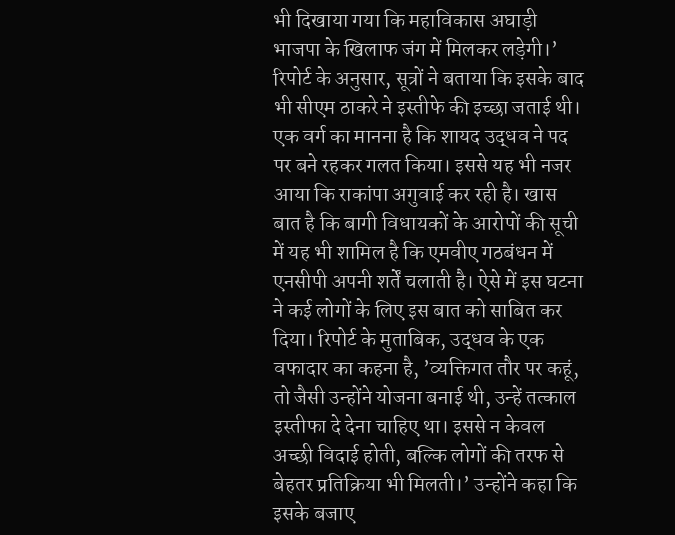भी दिखाया गया कि महाविकास अघाड़ी भाजपा के खिलाफ जंग में मिलकर लड़ेगी।’ रिपोर्ट के अनुसार, सूत्रों ने बताया कि इसके बाद भी सीएम ठाकरे ने इस्तीफे की इच्छा जताई थी। एक वर्ग का मानना है कि शायद उद्धव ने पद पर बने रहकर गलत किया। इससे यह भी नजर आया कि राकांपा अगुवाई कर रही है। खास बात है कि बागी विधायकों के आरोपों की सूची में यह भी शामिल है कि एमवीए गठबंधन में एनसीपी अपनी शर्तें चलाती है। ऐसे में इस घटना ने कई लोगों के लिए इस बात को साबित कर दिया। रिपोर्ट के मुताबिक, उद्धव के एक वफादार का कहना है, ’व्यक्तिगत तौर पर कहूं, तो जैसी उन्होंने योजना बनाई थी, उन्हें तत्काल इस्तीफा दे देना चाहिए था। इससे न केवल अच्छी विदाई होती, बल्कि लोगों की तरफ से बेहतर प्रतिक्रिया भी मिलती।’ उन्होंने कहा कि इसके बजाए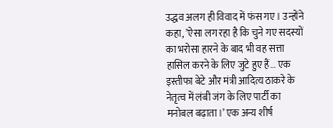उद्धव अलग ही विवाद में फंस गए। उन्होंने कहा, ’ऐसा लग रहा है कि चुने गए सदस्यों का भरोसा हारने के बाद भी वह सत्ता हासिल करने के लिए जुटे हुए हैं… एक इस्तीफा बेटे और मंत्री आदित्य ठाकरे के नेतृत्व में लंबी जंग के लिए पार्टी का मनोबल बढ़ाता।’ एक अन्य शीर्ष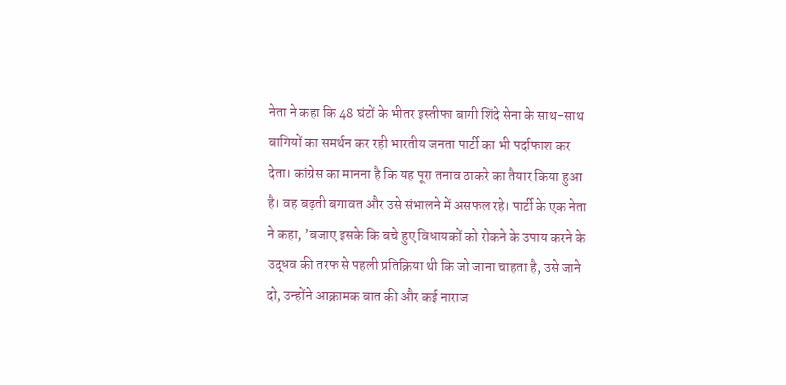नेता ने कहा कि 48 घंटों के भीतर इस्तीफा बागी शिंदे सेना के साथ-साथ बागियों का समर्थन कर रही भारतीय जनता पार्टी का भी पर्दाफाश कर देता। कांग्रेस का मानना है कि यह पूरा तनाव ठाकरे का तैयार किया हुआ है। वह बढ़ती बगावत और उसे संभालने में असफल रहे। पार्टी के एक नेता ने कहा, ’बजाए इसके कि बचे हुए विधायकों को रोकने के उपाय करने के उद्धव की तरफ से पहली प्रतिक्रिया थी कि जो जाना चाहता है, उसे जाने दो, उन्होंने आक्रामक बात की और कई नाराज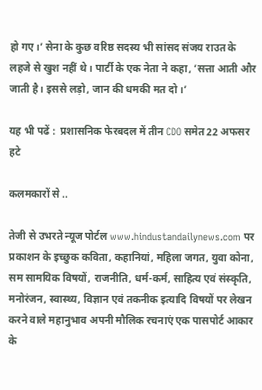हो गए।’ सेना के कुछ वरिष्ठ सदस्य भी सांसद संजय राउत के लहजे से खुश नहीं थे। पार्टी के एक नेता ने कहा, ’सत्ता आती और जाती है। इससे लड़ो, जान की धमकी मत दो।’

यह भी पढें :  प्रशासनिक फेरबदल में तीन CDO समेत 22 अफसर हटे

कलमकारों से ..

तेजी से उभरते न्यूज पोर्टल www.hindustandailynews.com पर प्रकाशन के इच्छुक कविता, कहानियां, महिला जगत, युवा कोना, सम सामयिक विषयों, राजनीति, धर्म-कर्म, साहित्य एवं संस्कृति, मनोरंजन, स्वास्थ्य, विज्ञान एवं तकनीक इत्यादि विषयों पर लेखन करने वाले महानुभाव अपनी मौलिक रचनाएं एक पासपोर्ट आकार के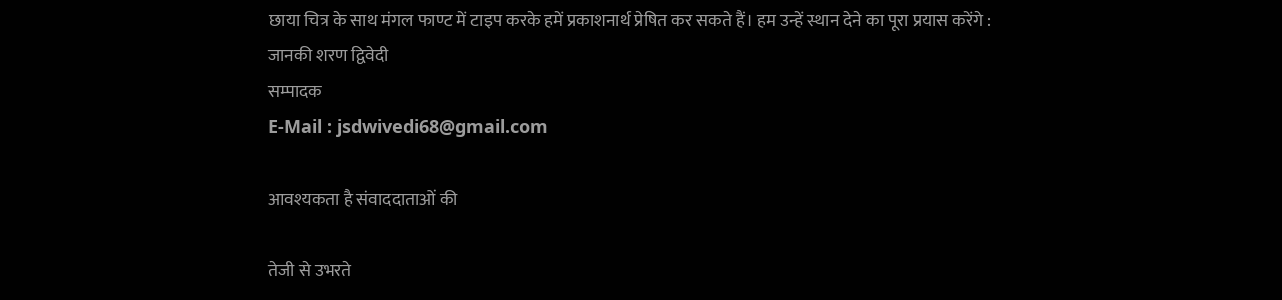छाया चित्र के साथ मंगल फाण्ट में टाइप करके हमें प्रकाशनार्थ प्रेषित कर सकते हैं। हम उन्हें स्थान देने का पूरा प्रयास करेंगे :
जानकी शरण द्विवेदी
सम्पादक
E-Mail : jsdwivedi68@gmail.com

आवश्यकता है संवाददाताओं की

तेजी से उभरते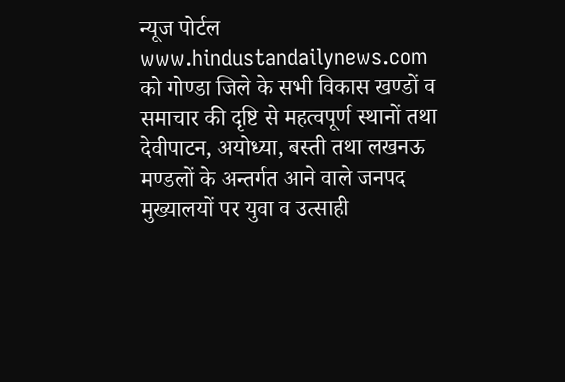न्यूज पोर्टल www.hindustandailynews.com को गोण्डा जिले के सभी विकास खण्डों व समाचार की दृष्टि से महत्वपूर्ण स्थानों तथा देवीपाटन, अयोध्या, बस्ती तथा लखनऊ मण्डलों के अन्तर्गत आने वाले जनपद मुख्यालयों पर युवा व उत्साही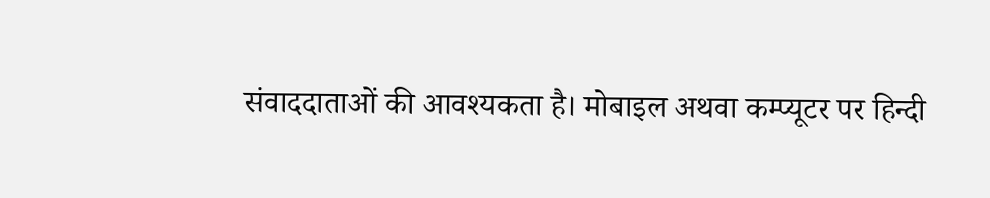संवाददाताओं की आवश्यकता है। मोबाइल अथवा कम्प्यूटर पर हिन्दी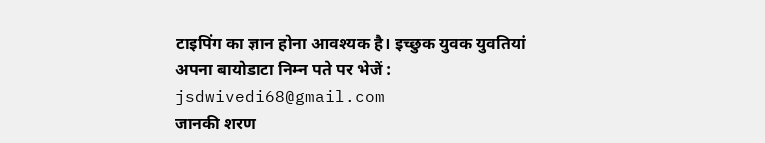टाइपिंग का ज्ञान होना आवश्यक है। इच्छुक युवक युवतियां अपना बायोडाटा निम्न पते पर भेजें : jsdwivedi68@gmail.com
जानकी शरण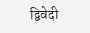द्विवेदी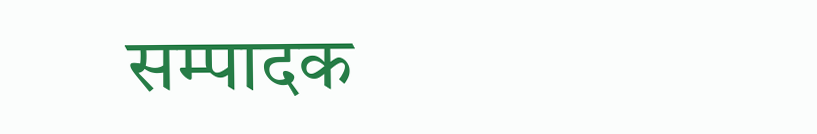सम्पादक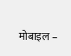मोबाइल –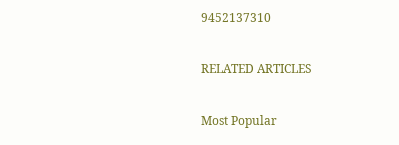9452137310

RELATED ARTICLES

Most Popular